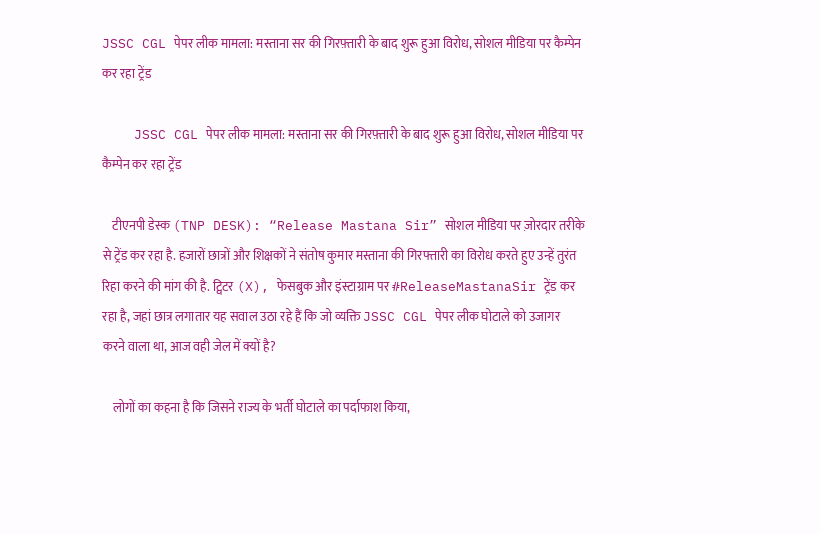JSSC CGL पेपर लीक मामला: मस्ताना सर की गिरफ़्तारी के बाद शुरू हुआ विरोध, सोशल मीडिया पर कैम्पेन कर रहा ट्रेंड

    JSSC CGL पेपर लीक मामला: मस्ताना सर की गिरफ़्तारी के बाद शुरू हुआ विरोध, सोशल मीडिया पर कैम्पेन कर रहा ट्रेंड

    टीएनपी डेस्क (TNP DESK): “Release Mastana Sir” सोशल मीडिया पर ज़ोरदार तरीके से ट्रेंड कर रहा है. हजारों छात्रों और शिक्षकों ने संतोष कुमार मस्ताना की गिरफ्तारी का विरोध करते हुए उन्हें तुरंत रिहा करने की मांग की है. ट्विटर (X), फेसबुक और इंस्टाग्राम पर #ReleaseMastanaSir ट्रेंड कर रहा है, जहां छात्र लगातार यह सवाल उठा रहे हैं कि जो व्यक्ति JSSC CGL पेपर लीक घोटाले को उजागर करने वाला था, आज वही जेल में क्यों है?

    लोगों का कहना है कि जिसने राज्य के भर्ती घोटाले का पर्दाफाश किया,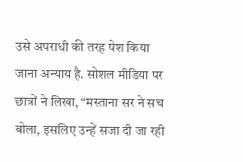उसे अपराधी की तरह पेश किया जाना अन्याय है. सोशल मीडिया पर छात्रों ने लिखा, “मस्ताना सर ने सच बोला, इसलिए उन्हें सजा दी जा रही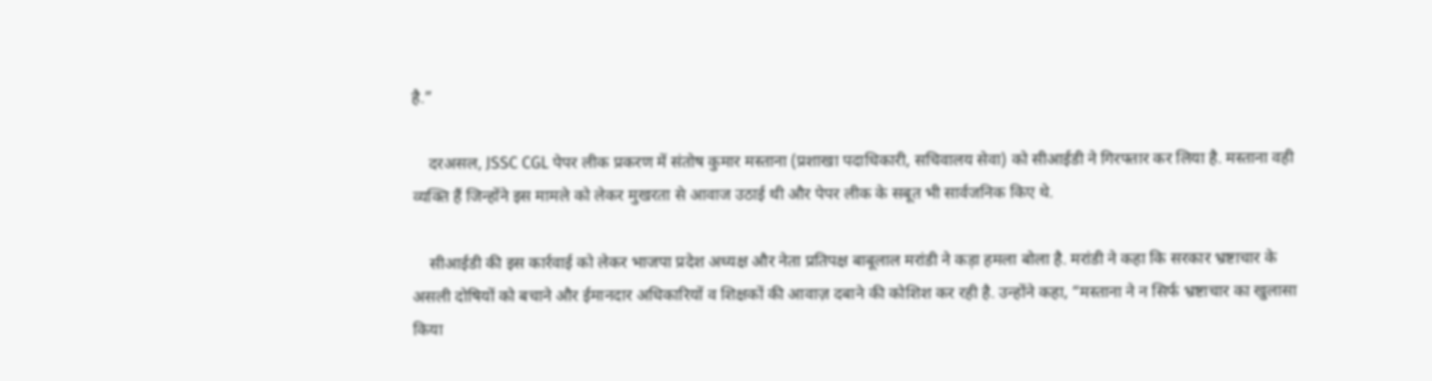है.”

    दरअसल, JSSC CGL पेपर लीक प्रकरण में संतोष कुमार मस्ताना (प्रशाखा पदाधिकारी, सचिवालय सेवा) को सीआईडी ने गिरफ्तार कर लिया है. मस्ताना वही व्यक्ति हैं जिन्होंने इस मामले को लेकर मुखरता से आवाज उठाई थी और पेपर लीक के सबूत भी सार्वजनिक किए थे.

    सीआईडी की इस कार्रवाई को लेकर भाजपा प्रदेश अध्यक्ष और नेता प्रतिपक्ष बाबूलाल मरांडी ने कड़ा हमला बोला है. मरांडी ने कहा कि सरकार भ्रष्टाचार के असली दोषियों को बचाने और ईमानदार अधिकारियों व शिक्षकों की आवाज़ दबाने की कोशिश कर रही है. उन्होंने कहा, “मस्ताना ने न सिर्फ भ्रष्टाचार का खुलासा किया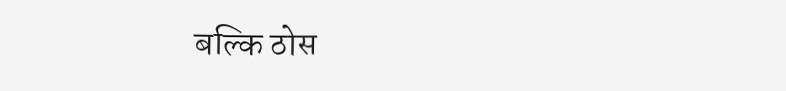बल्कि ठोस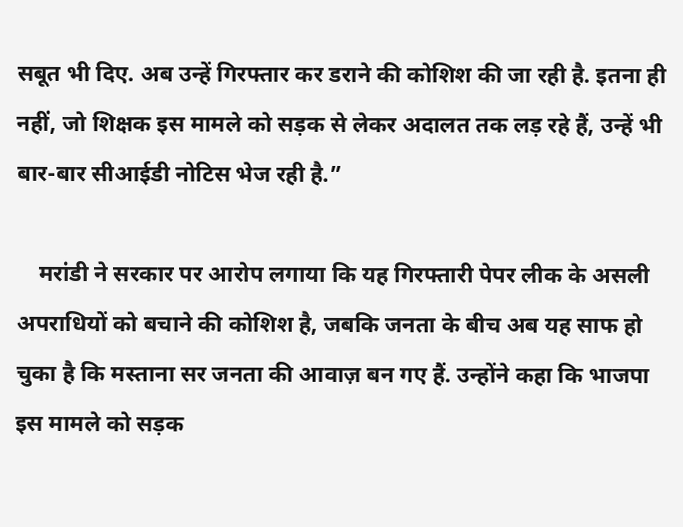सबूत भी दिए. अब उन्हें गिरफ्तार कर डराने की कोशिश की जा रही है. इतना ही नहीं, जो शिक्षक इस मामले को सड़क से लेकर अदालत तक लड़ रहे हैं, उन्हें भी बार-बार सीआईडी नोटिस भेज रही है.”

    मरांडी ने सरकार पर आरोप लगाया कि यह गिरफ्तारी पेपर लीक के असली अपराधियों को बचाने की कोशिश है, जबकि जनता के बीच अब यह साफ हो चुका है कि मस्ताना सर जनता की आवाज़ बन गए हैं. उन्होंने कहा कि भाजपा इस मामले को सड़क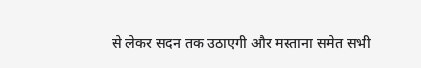से लेकर सदन तक उठाएगी और मस्ताना समेत सभी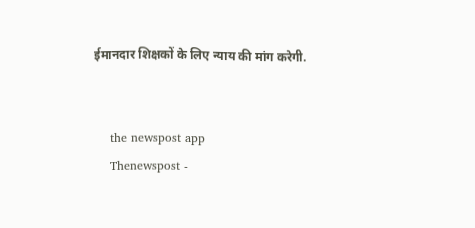ईमानदार शिक्षकों के लिए न्याय की मांग करेगी.


    the newspost app
    Thenewspost -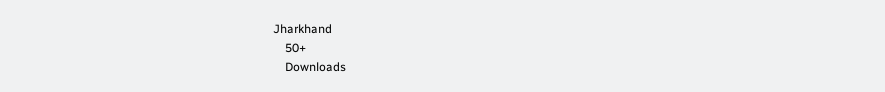Jharkhand
    50+
    Downloads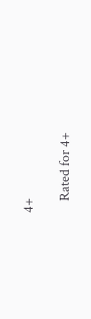4+

    Rated for 4+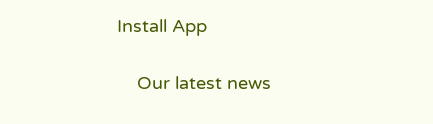Install App

    Our latest news